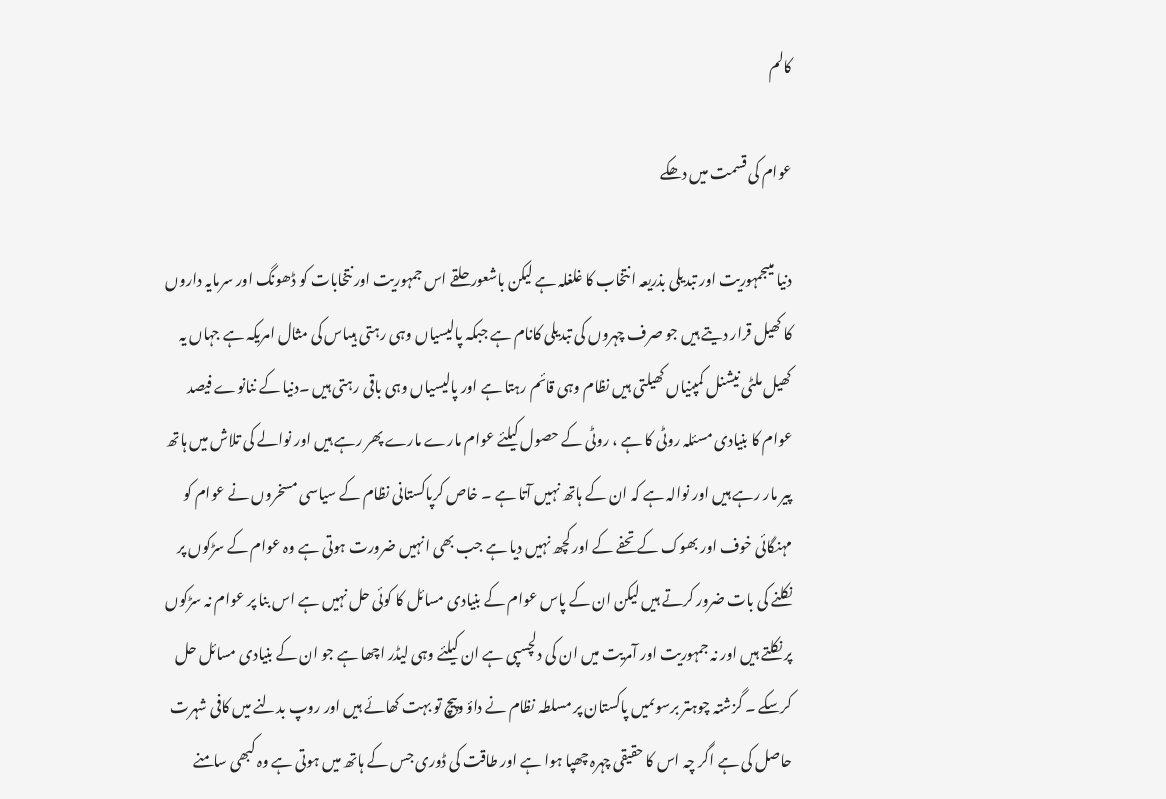کالم

عوام کی قسمت میں دھکے

دنیا میںجمہوریت اور تبدیلی بذریعہ انتخاب کا غلغلہ ہے لیکن باشعور حلقے اس جمہوریت اور نتخابات کو ڈھونگ اور سرمایہ داروں کا کھیل قرار دیتے ہیں جو صرف چہروں کی تبدیلی کانام ہے جبکہ پالیسیاں وہی رہتی ہیںاس کی مثال امریکہ ہے جہاں یہ کھیل ملٹی نیشنل کمپنیاں کھیلتی ہیں نظام وہی قائم رہتا ہے اور پالیسیاں وہی باقی رہتی ہیں ۔دنیا کے ننانوے فیصد عوام کا بنیادی مسئلہ روٹی کا ہے ، روٹی کے حصول کیلئے عوام مارے مارے پھر رہے ہیں اور نوالے کی تلاش میں ہاتھ پیر مار رہے ہیں اور نوالہ ہے کہ ان کے ہاتھ نہیں آتا ہے ۔ خاص کرپاکستانی نظام کے سیاسی مسخروں نے عوام کو مہنگائی خوف اور بھوک کے تحفے کے اور کچھ نہیں دیا ہے جب بھی انہیں ضرورت ہوتی ہے وہ عوام کے سڑکوں پر نکلنے کی بات ضرور کرتے ہیں لیکن ان کے پاس عوام کے بنیادی مسائل کا کوئی حل نہیں ہے اس بنا پر عوام نہ سڑکوں پر نکلتے ہیں اور نہ جمہوریت اور آمریت میں ان کی دلچسپی ہے ان کیلئے وہی لیڈر اچھا ہے جو ان کے بنیادی مسائل حل کرسکے ۔ گزشتہ چوہتر برسوںمیں پاکستان پر مسلطہ نظام نے داؤ وپیچ تو بہت کھائے ہیں اور روپ بدلنے میں کافی شہرت حاصل کی ہے اگر چہ اس کا حقیقی چہرہ چھپا ہوا ہے اور طاقت کی ڈوری جس کے ہاتھ میں ہوتی ہے وہ کبھی سامنے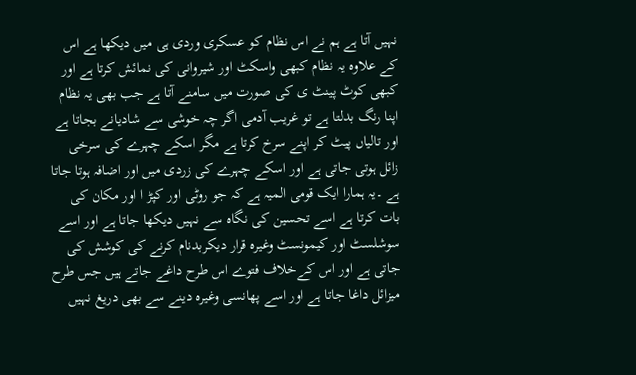نہیں آتا ہے ہم نے اس نظام کو عسکری وردی ہی میں دیکھا ہے اس کے علاوہ یہ نظام کبھی واسکٹ اور شیروانی کی نمائش کرتا ہے اور کبھی کوٹ پینٹ ی کی صورت میں سامنے آتا ہے جب بھی یہ نظام اپنا رنگ بدلتا ہے تو غریب آدمی اگر چہ خوشی سے شادیانے بجاتا ہے اور تالیاں پیٹ کر اپنے سرخ کرتا ہے مگر اسکے چہرے کی سرخی زائل ہوتی جاتی ہے اور اسکے چہرے کی زردی میں اور اضافہ ہوتا جاتا ہے ۔یہ ہمارا ایک قومی المیہ ہے کہ جو روٹی اور کپڑ ا اور مکان کی بات کرتا ہے اسے تحسین کی نگاہ سے نہیں دیکھا جاتا ہے اور اسے سوشلسٹ اور کیمونسٹ وغیرہ قرار دیکربدنام کرنے کی کوشش کی جاتی ہے اور اس کےخلاف فتوے اس طرح داغے جاتے ہیں جس طرح میزائل داغا جاتا ہے اور اسے پھانسی وغیرہ دینے سے بھی دریغ نہیں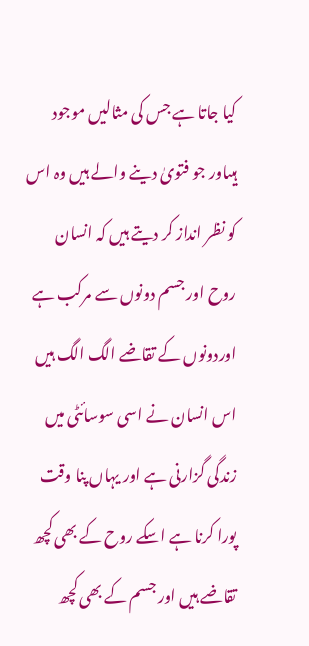کیا جاتا ہے جس کی مثالیں موجود ہیںاور جو فتویٰ دینے والے ہیں وہ اس کو نظر انداز کر دیتے ہیں کہ انسان روح اور جسم دونوں سے مرکب ہے اوردونوں کے تقاضے الگ الگ ہیں اس انسان نے اسی سوسائٹی میں زندگی گزارنی ہے اور یہاں پنا وقت پورا کرنا ہے اسکے روح کے بھی کچھ تقاضے ہیں اور جسم کے بھی کچھ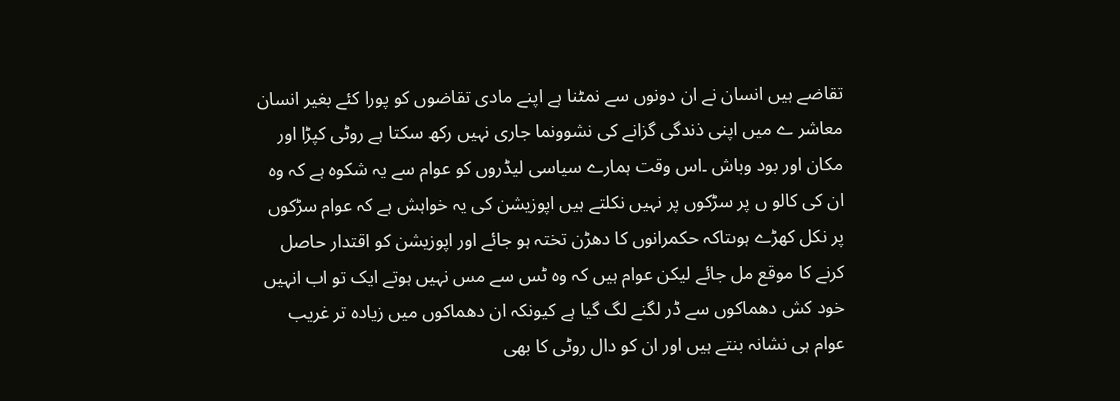تقاضے ہیں انسان نے ان دونوں سے نمٹنا ہے اپنے مادی تقاضوں کو پورا کئے بغیر انسان معاشر ے میں اپنی ذندگی گزانے کی نشوونما جاری نہیں رکھ سکتا ہے روٹی کپڑا اور مکان اور بود وباش ۔اس وقت ہمارے سیاسی لیڈروں کو عوام سے یہ شکوہ ہے کہ وہ ان کی کالو ں پر سڑکوں پر نہیں نکلتے ہیں اپوزیشن کی یہ خواہش ہے کہ عوام سڑکوں پر نکل کھڑے ہوںتاکہ حکمرانوں کا دھڑن تختہ ہو جائے اور اپوزیشن کو اقتدار حاصل کرنے کا موقع مل جائے لیکن عوام ہیں کہ وہ ٹس سے مس نہیں ہوتے ایک تو اب انہیں خود کش دھماکوں سے ڈر لگنے لگ گیا ہے کیونکہ ان دھماکوں میں زیادہ تر غریب عوام ہی نشانہ بنتے ہیں اور ان کو دال روٹی کا بھی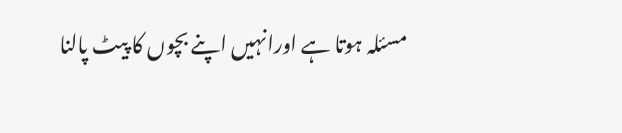مسئلہ ہوتا ہے اورانہیں اپنے بچوں کا پیٹ پالنا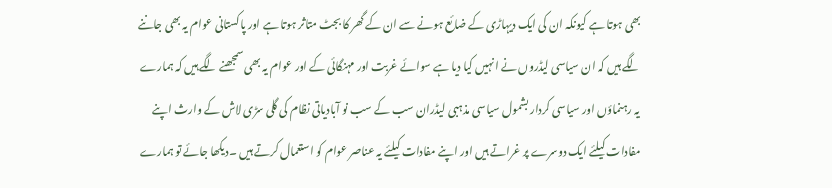بھی ہوتا ہے کیونکہ ان کی ایک دیہاڑی کے ضائع ہونے سے ان کے گھر کا بجٹ متاثر ہوتا ہے اور پاکستانی عوام یہ بھی جاننے لگے ہیں کہ ان سیاسی لیڈروں نے انہیں کیا دیا ہے سوائے غربت اور مہنگائی کے اور عوام یہ بھی سمجھنے لگے ہیں کہ ہمارے یہ رہنماؤں اور سیاسی کردار بشمول سیاسی مذہبی لیڈران سب کے سب نو آبادیاتی نظام کی گلی سڑی لاش کے وارث اپنے مفادات کیلئے ایک دوسرے پر غراتے ہیں اور اپنے مفادات کیلئے یہ عناصر عوام کو استعمال کرتے ہیں ۔دیکھا جائے تو ہمارے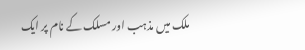ملک میں مذہب اور مسلک کے نام پر ایک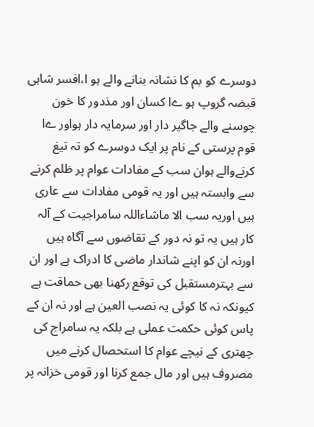دوسرے کو بم کا نشانہ بنانے والے ہو ا،افسر شاہی قبضہ گروپ ہو ےا کسان اور مذدور کا خون چوسنے والے جاگیر دار اور سرمایہ دار ہواور ےا قوم پرستی کے نام پر ایک دوسرے کو تہ تیغ کرنےوالے ہوان سب کے مفادات عوام پر ظلم کرنے سے وابستہ ہیں اور یہ قومی مفادات سے عاری ہیں اوریہ سب الا ماشاءاللہ سامراجیت کے آلہ کار ہیں یہ تو نہ دور کے تقاضوں سے آگاہ ہیں اورنہ ان کو اپنے شاندار ماضی کا ادراک ہے اور ان سے بہترمستقبل کی توقع رکھنا بھی حماقت ہے کیونکہ نہ کا کوئی یہ نصب العین ہے اور نہ ان کے پاس کوئی حکمت عملی ہے بلکہ یہ سامراج کی چھتری کے نیچے عوام کا استحصال کرنے میں مصروف ہیں اور مال جمع کرنا اور قومی خزانہ پر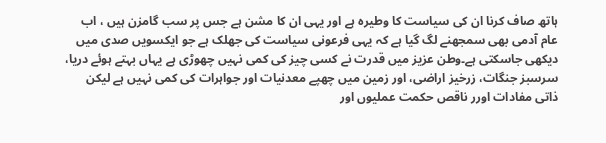ہاتھ صاف کرنا ان کی سیاست کا وطیرہ ہے اور یہی ان کا مشن ہے جس پر سب گامزن ہیں ، اب عام آدمی بھی سمجھنے لگ گیا ہے کہ یہی فرعونی سیاست کی جھلک ہے جو ایکسویں صدی میں دیکھی جاسکتی ہے۔وطن عزیز میں قدرت نے کسی چیز کی کمی نہیں چھوڑی ہے یہاں بہتے ہوئے دریا، سرسبز جنگات، زرخیز اراضی، اور زمین میں چھپے معدنیات اور جواہرات کی کمی نہیں ہے لیکن ذاتی مفادات اورر ناقص حکمت عملیوں اور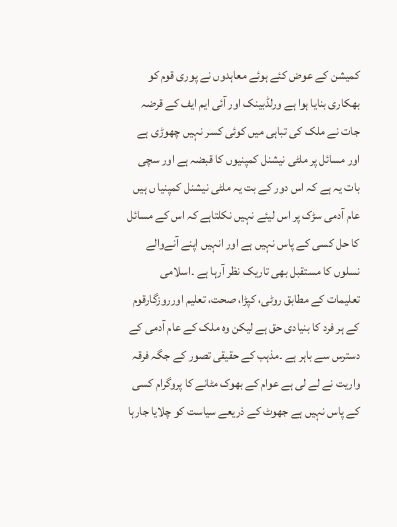کمیشن کے عوض کئے ہوئے معاہدوں نے پوری قوم کو بھکاری بنایا ہوا ہے ورلڈبینک اور آئی ایم ایف کے قرضہ جات نے ملک کی تباہی میں کوئی کسر نہیں چھوڑی ہے اور مسائل پر ملٹی نیشنل کمپنیوں کا قبضہ ہے اور سچی بات یہ ہے کہ اس دور کے بت یہ ملٹی نیشنل کمپنیا ں ہیں عام آدمی سڑک پر اس لیئے نہیں نکلتاہے کہ اس کے مسائل کا حل کسی کے پاس نہیں ہے اور انہیں اپنے آنےوالے نسلوں کا مستقبل بھی تاریک نظر آرہا ہے ۔اسلامی تعلیمات کے مطابق روٹی، کپڑا، صحت، تعلیم اورروزگارقوم کے ہر فرد کا بنیادی حق ہے لیکن وہ ملک کے عام آدمی کے دسترس سے باہر ہے ۔مذہب کے حقیقی تصور کے جگہ فرقہ واریت نے لے لی ہے عوام کے بھوک مٹانے کا پروگرام کسی کے پاس نہیں ہے جھوٹ کے ذریعے سیاست کو چلایا جارہا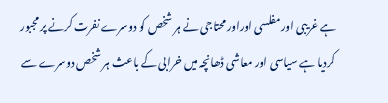ہے غریبی اور مفلسی اوراور محتاجی نے ہر شخص کو دوسرے نفرت کرنے پر مجبور کردیا ہے سیاسی اور معاشی ڈھانچہ میں خرابی کے باعث ہر شخص دوسرے سے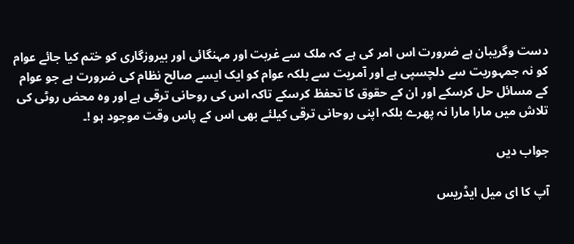دست وگریبان ہے ضرورت اس امر کی ہے کہ ملک سے غربت اور مہنگائی اور بیروزگاری کو ختم کیا جائے عوام کو نہ جمہوریت سے دلچسپی ہے اور آمریت سے بلکہ عوام کو ایک ایسے صالح نظام کی ضرورت ہے جو عوام کے مسائل حل کرسکے اور ان کے حقوق کا تحفظ کرسکے تاکہ اس کی روحانی ترقی ہے اور وہ محض روٹی کی تلاش میں مارا مارا نہ پھرے بلکہ اپنی روحانی ترقی کیلئے بھی اس کے پاس وقت موجود ہو !۔

جواب دیں

آپ کا ای میل ایڈریس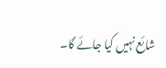شائع نہیں کیا جائے گا۔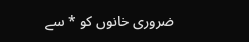ضروری خانوں کو * سے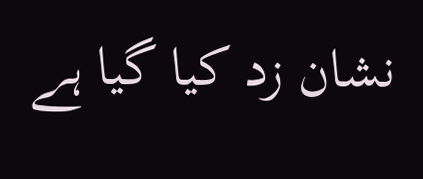نشان زد کیا گیا ہے